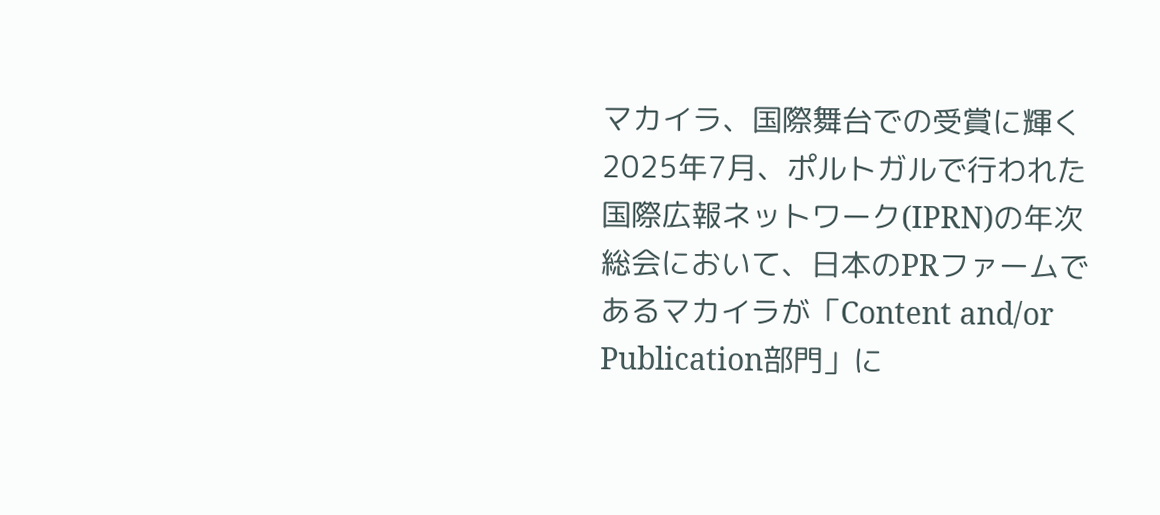マカイラ、国際舞台での受賞に輝く
2025年7月、ポルトガルで行われた国際広報ネットワーク(IPRN)の年次総会において、日本のPRファームであるマカイラが「Content and/or Publication部門」に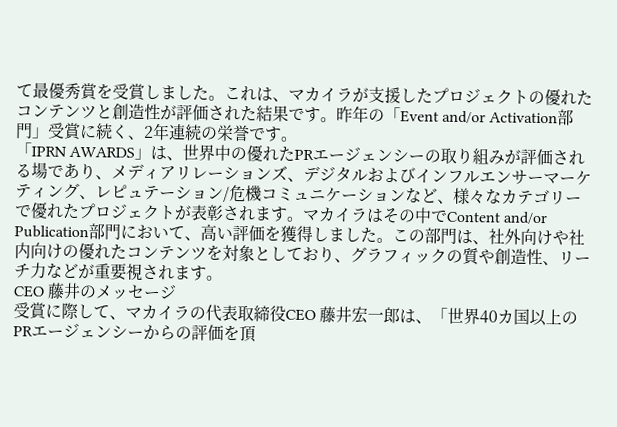て最優秀賞を受賞しました。これは、マカイラが支援したプロジェクトの優れたコンテンツと創造性が評価された結果です。昨年の「Event and/or Activation部門」受賞に続く、2年連続の栄誉です。
「IPRN AWARDS」は、世界中の優れたPRエージェンシーの取り組みが評価される場であり、メディアリレーションズ、デジタルおよびインフルエンサーマーケティング、レピュテーション/危機コミュニケーションなど、様々なカテゴリーで優れたプロジェクトが表彰されます。マカイラはその中でContent and/or Publication部門において、高い評価を獲得しました。この部門は、社外向けや社内向けの優れたコンテンツを対象としており、グラフィックの質や創造性、リーチ力などが重要視されます。
CEO 藤井のメッセージ
受賞に際して、マカイラの代表取締役CEO 藤井宏一郎は、「世界40カ国以上のPRエージェンシーからの評価を頂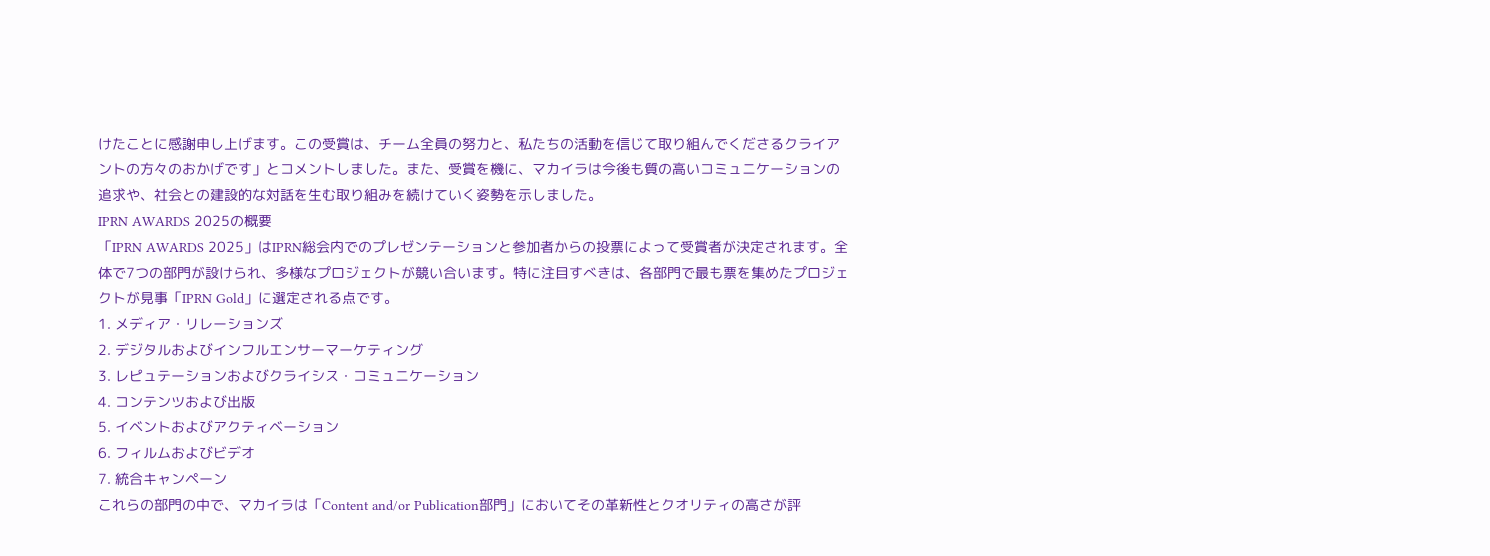けたことに感謝申し上げます。この受賞は、チーム全員の努力と、私たちの活動を信じて取り組んでくださるクライアントの方々のおかげです」とコメントしました。また、受賞を機に、マカイラは今後も質の高いコミュニケーションの追求や、社会との建設的な対話を生む取り組みを続けていく姿勢を示しました。
IPRN AWARDS 2025の概要
「IPRN AWARDS 2025」はIPRN総会内でのプレゼンテーションと参加者からの投票によって受賞者が決定されます。全体で7つの部門が設けられ、多様なプロジェクトが競い合います。特に注目すべきは、各部門で最も票を集めたプロジェクトが見事「IPRN Gold」に選定される点です。
1. メディア・リレーションズ
2. デジタルおよびインフルエンサーマーケティング
3. レピュテーションおよびクライシス・コミュニケーション
4. コンテンツおよび出版
5. イベントおよびアクティベーション
6. フィルムおよびビデオ
7. 統合キャンペーン
これらの部門の中で、マカイラは「Content and/or Publication部門」においてその革新性とクオリティの高さが評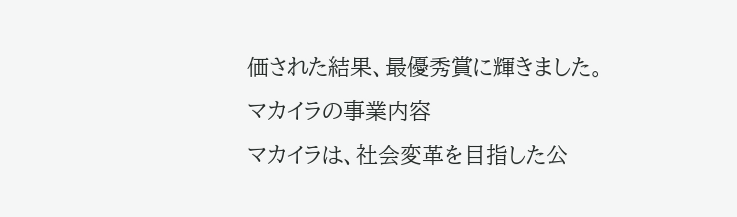価された結果、最優秀賞に輝きました。
マカイラの事業内容
マカイラは、社会変革を目指した公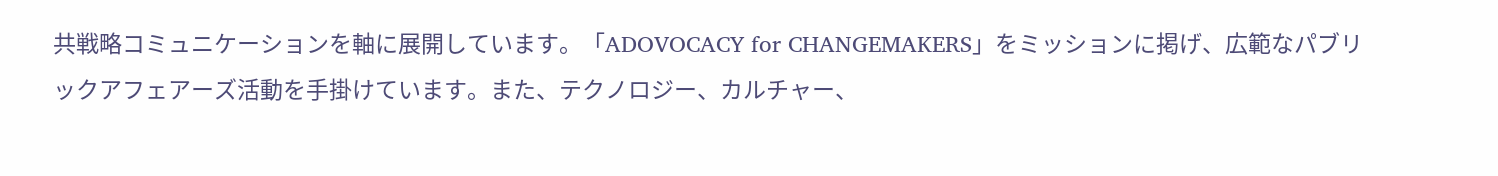共戦略コミュニケーションを軸に展開しています。「ADOVOCACY for CHANGEMAKERS」をミッションに掲げ、広範なパブリックアフェアーズ活動を手掛けています。また、テクノロジー、カルチャー、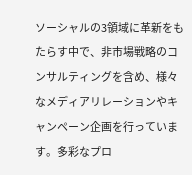ソーシャルの3領域に革新をもたらす中で、非市場戦略のコンサルティングを含め、様々なメディアリレーションやキャンペーン企画を行っています。多彩なプロ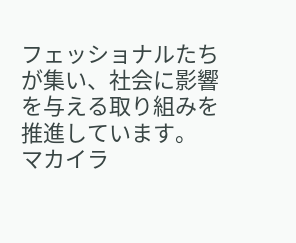フェッショナルたちが集い、社会に影響を与える取り組みを推進しています。
マカイラ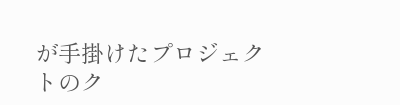が手掛けたプロジェクトのク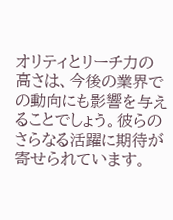オリティとリーチ力の高さは、今後の業界での動向にも影響を与えることでしょう。彼らのさらなる活躍に期待が寄せられています。